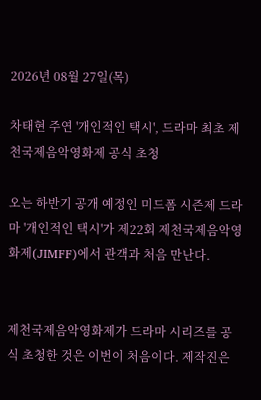2026년 08월 27일(목)

차태현 주연 '개인적인 택시', 드라마 최초 제천국제음악영화제 공식 초청

오는 하반기 공개 예정인 미드폼 시즌제 드라마 '개인적인 택시'가 제22회 제천국제음악영화제(JIMFF)에서 관객과 처음 만난다.


제천국제음악영화제가 드라마 시리즈를 공식 초청한 것은 이번이 처음이다. 제작진은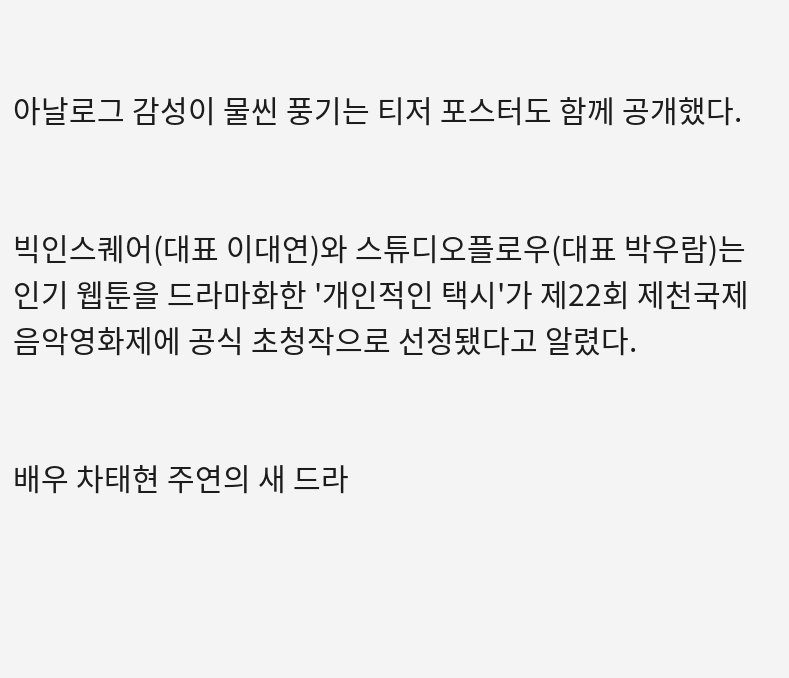아날로그 감성이 물씬 풍기는 티저 포스터도 함께 공개했다.


빅인스퀘어(대표 이대연)와 스튜디오플로우(대표 박우람)는 인기 웹툰을 드라마화한 '개인적인 택시'가 제22회 제천국제음악영화제에 공식 초청작으로 선정됐다고 알렸다.


배우 차태현 주연의 새 드라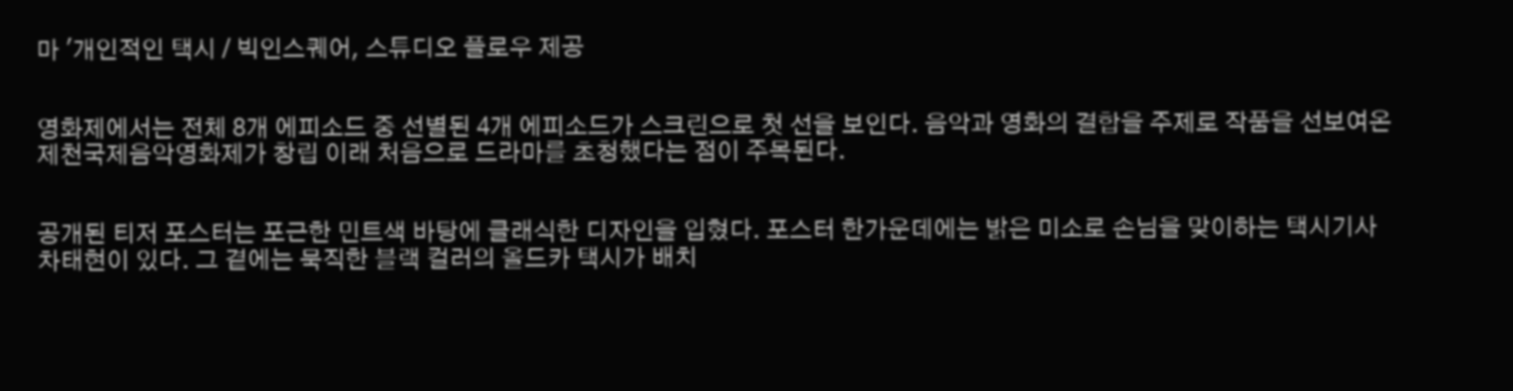마 '개인적인 택시 / 빅인스퀘어, 스튜디오 플로우 제공


영화제에서는 전체 8개 에피소드 중 선별된 4개 에피소드가 스크린으로 첫 선을 보인다. 음악과 영화의 결합을 주제로 작품을 선보여온 제천국제음악영화제가 창립 이래 처음으로 드라마를 초청했다는 점이 주목된다.


공개된 티저 포스터는 포근한 민트색 바탕에 클래식한 디자인을 입혔다. 포스터 한가운데에는 밝은 미소로 손님을 맞이하는 택시기사 차태현이 있다. 그 곁에는 묵직한 블랙 컬러의 올드카 택시가 배치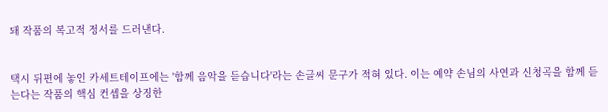돼 작품의 복고적 정서를 드러낸다.


택시 뒤편에 놓인 카세트테이프에는 '함께 음악을 듣습니다'라는 손글씨 문구가 적혀 있다. 이는 예약 손님의 사연과 신청곡을 함께 듣는다는 작품의 핵심 컨셉을 상징한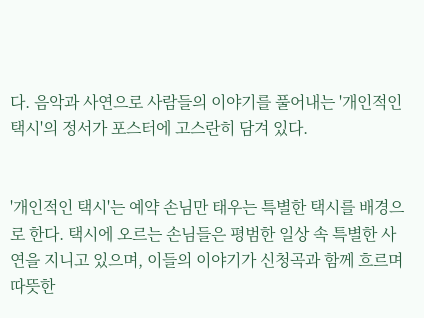다. 음악과 사연으로 사람들의 이야기를 풀어내는 '개인적인 택시'의 정서가 포스터에 고스란히 담겨 있다.


'개인적인 택시'는 예약 손님만 태우는 특별한 택시를 배경으로 한다. 택시에 오르는 손님들은 평범한 일상 속 특별한 사연을 지니고 있으며, 이들의 이야기가 신청곡과 함께 흐르며 따뜻한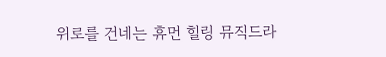위로를 건네는 휴먼 힐링 뮤직드라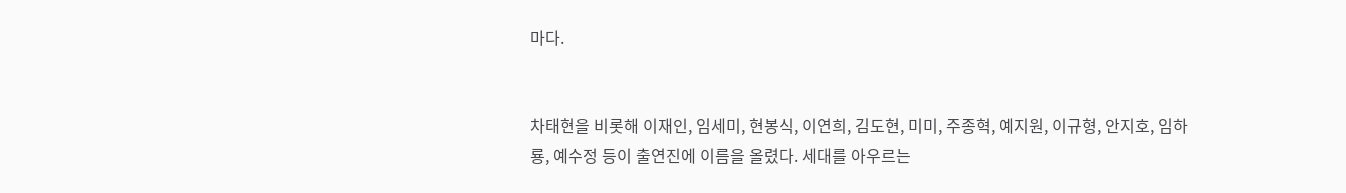마다.


차태현을 비롯해 이재인, 임세미, 현봉식, 이연희, 김도현, 미미, 주종혁, 예지원, 이규형, 안지호, 임하룡, 예수정 등이 출연진에 이름을 올렸다. 세대를 아우르는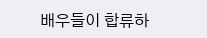배우들이 합류하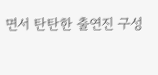면서 탄탄한 출연진 구성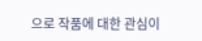으로 작품에 대한 관심이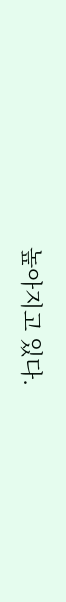높아지고 있다.